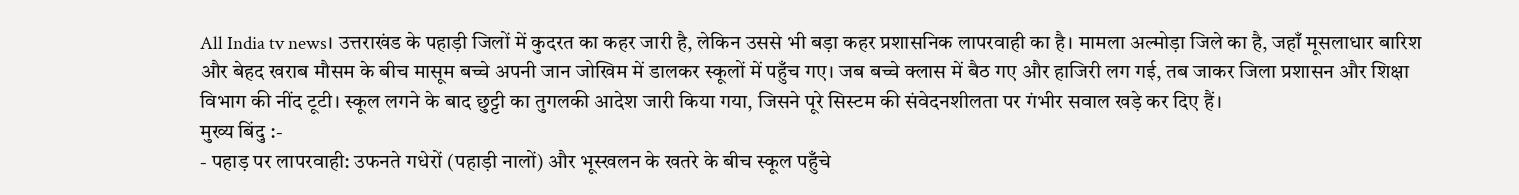All India tv news। उत्तराखंड के पहाड़ी जिलों में कुदरत का कहर जारी है, लेकिन उससे भी बड़ा कहर प्रशासनिक लापरवाही का है। मामला अल्मोड़ा जिले का है, जहाँ मूसलाधार बारिश और बेहद खराब मौसम के बीच मासूम बच्चे अपनी जान जोखिम में डालकर स्कूलों में पहुँच गए। जब बच्चे क्लास में बैठ गए और हाजिरी लग गई, तब जाकर जिला प्रशासन और शिक्षा विभाग की नींद टूटी। स्कूल लगने के बाद छुट्टी का तुगलकी आदेश जारी किया गया, जिसने पूरे सिस्टम की संवेदनशीलता पर गंभीर सवाल खड़े कर दिए हैं।
मुख्य बिंदु :-
- पहाड़ पर लापरवाही: उफनते गधेरों (पहाड़ी नालों) और भूस्खलन के खतरे के बीच स्कूल पहुँचे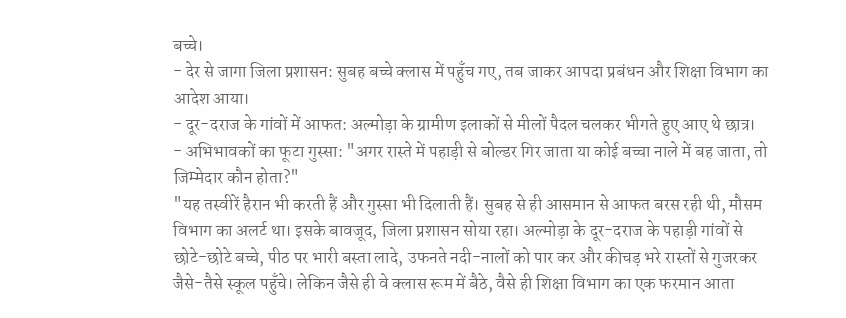बच्चे।
- देर से जागा जिला प्रशासन: सुबह बच्चे क्लास में पहुँच गए, तब जाकर आपदा प्रबंधन और शिक्षा विभाग का आदेश आया।
- दूर-दराज के गांवों में आफत: अल्मोड़ा के ग्रामीण इलाकों से मीलों पैदल चलकर भीगते हुए आए थे छात्र।
- अभिभावकों का फूटा गुस्सा: "अगर रास्ते में पहाड़ी से बोल्डर गिर जाता या कोई बच्चा नाले में बह जाता, तो जिम्मेदार कौन होता?"
"यह तस्वीरें हैरान भी करती हैं और गुस्सा भी दिलाती हैं। सुबह से ही आसमान से आफत बरस रही थी, मौसम विभाग का अलर्ट था। इसके बावजूद, जिला प्रशासन सोया रहा। अल्मोड़ा के दूर-दराज के पहाड़ी गांवों से छोटे-छोटे बच्चे, पीठ पर भारी बस्ता लादे, उफनते नदी-नालों को पार कर और कीचड़ भरे रास्तों से गुजरकर जैसे-तैसे स्कूल पहुँचे। लेकिन जैसे ही वे क्लास रूम में बैठे, वैसे ही शिक्षा विभाग का एक फरमान आता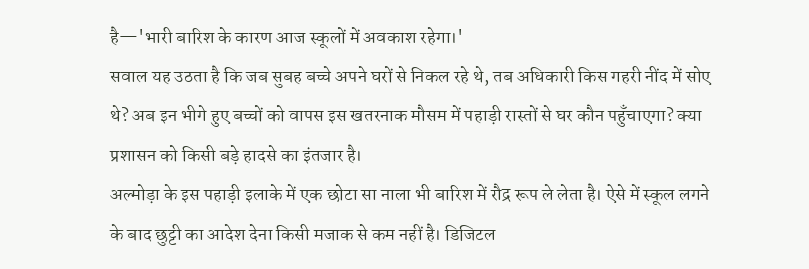है—'भारी बारिश के कारण आज स्कूलों में अवकाश रहेगा।'
सवाल यह उठता है कि जब सुबह बच्चे अपने घरों से निकल रहे थे, तब अधिकारी किस गहरी नींद में सोए थे? अब इन भीगे हुए बच्चों को वापस इस खतरनाक मौसम में पहाड़ी रास्तों से घर कौन पहुँचाएगा? क्या प्रशासन को किसी बड़े हादसे का इंतजार है।
अल्मोड़ा के इस पहाड़ी इलाके में एक छोटा सा नाला भी बारिश में रौद्र रूप ले लेता है। ऐसे में स्कूल लगने के बाद छुट्टी का आदेश देना किसी मजाक से कम नहीं है। डिजिटल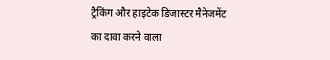ट्रैकिंग और हाइटेक डिजास्टर मैनेजमेंट का दावा करने वाला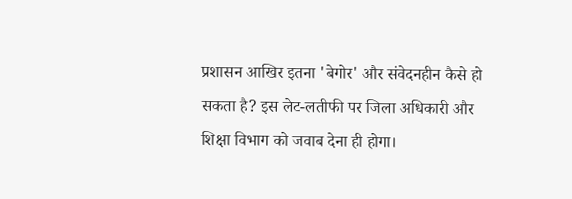प्रशासन आखिर इतना 'बेगोर' और संवेदनहीन कैसे हो सकता है? इस लेट-लतीफी पर जिला अधिकारी और शिक्षा विभाग को जवाब देना ही होगा।